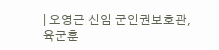| 오영근 신임 군인권보호관, 육군훈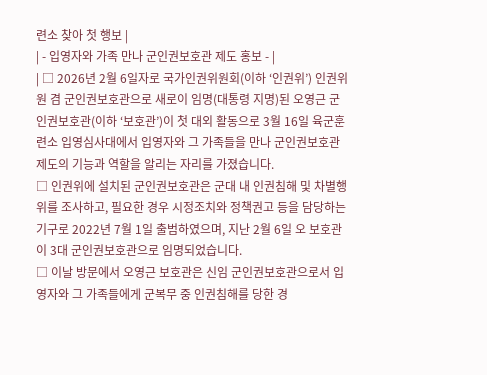련소 찾아 첫 행보 |
| - 입영자와 가족 만나 군인권보호관 제도 홍보 - |
| □ 2026년 2월 6일자로 국가인권위원회(이하 ‘인권위’) 인권위원 겸 군인권보호관으로 새로이 임명(대통령 지명)된 오영근 군인권보호관(이하 ‘보호관’)이 첫 대외 활동으로 3월 16일 육군훈련소 입영심사대에서 입영자와 그 가족들을 만나 군인권보호관 제도의 기능과 역할을 알리는 자리를 가졌습니다.
□ 인권위에 설치된 군인권보호관은 군대 내 인권침해 및 차별행위를 조사하고, 필요한 경우 시정조치와 정책권고 등을 담당하는 기구로 2022년 7월 1일 출범하였으며, 지난 2월 6일 오 보호관이 3대 군인권보호관으로 임명되었습니다.
□ 이날 방문에서 오영근 보호관은 신임 군인권보호관으로서 입영자와 그 가족들에게 군복무 중 인권침해를 당한 경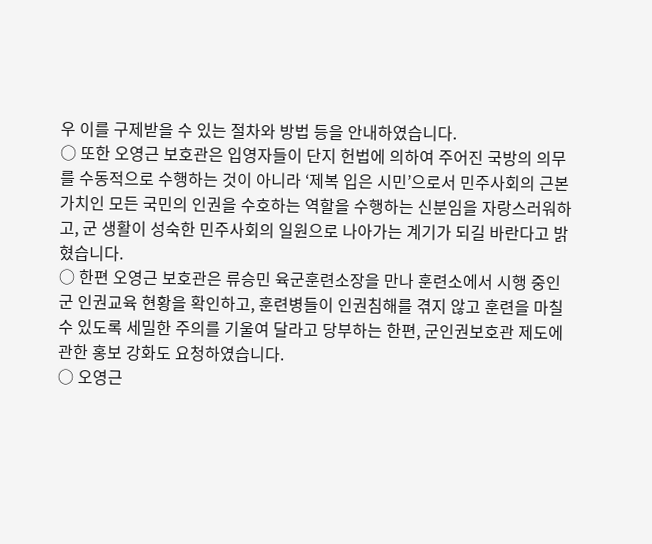우 이를 구제받을 수 있는 절차와 방법 등을 안내하였습니다.
○ 또한 오영근 보호관은 입영자들이 단지 헌법에 의하여 주어진 국방의 의무를 수동적으로 수행하는 것이 아니라 ‘제복 입은 시민’으로서 민주사회의 근본 가치인 모든 국민의 인권을 수호하는 역할을 수행하는 신분임을 자랑스러워하고, 군 생활이 성숙한 민주사회의 일원으로 나아가는 계기가 되길 바란다고 밝혔습니다.
○ 한편 오영근 보호관은 류승민 육군훈련소장을 만나 훈련소에서 시행 중인 군 인권교육 현황을 확인하고, 훈련병들이 인권침해를 겪지 않고 훈련을 마칠 수 있도록 세밀한 주의를 기울여 달라고 당부하는 한편, 군인권보호관 제도에 관한 홍보 강화도 요청하였습니다.
○ 오영근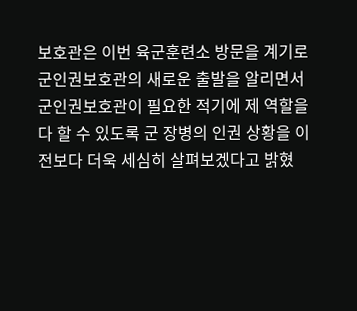보호관은 이번 육군훈련소 방문을 계기로 군인권보호관의 새로운 출발을 알리면서 군인권보호관이 필요한 적기에 제 역할을 다 할 수 있도록 군 장병의 인권 상황을 이전보다 더욱 세심히 살펴보겠다고 밝혔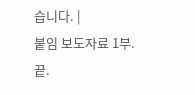습니다. |
붙임 보도자료 1부. 끝.